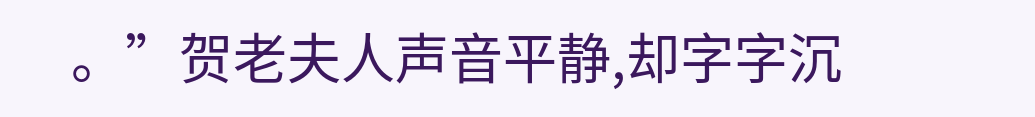。”贺老夫人声音平静,却字字沉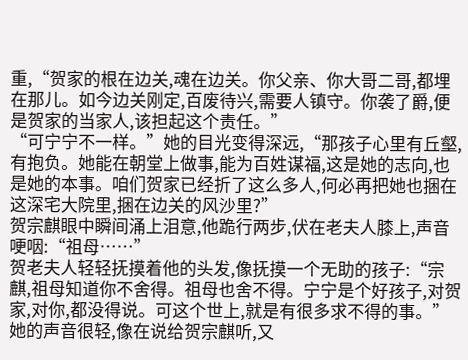重,“贺家的根在边关,魂在边关。你父亲、你大哥二哥,都埋在那儿。如今边关刚定,百废待兴,需要人镇守。你袭了爵,便是贺家的当家人,该担起这个责任。”
“可宁宁不一样。”她的目光变得深远,“那孩子心里有丘壑,有抱负。她能在朝堂上做事,能为百姓谋福,这是她的志向,也是她的本事。咱们贺家已经折了这么多人,何必再把她也捆在这深宅大院里,捆在边关的风沙里?”
贺宗麒眼中瞬间涌上泪意,他跪行两步,伏在老夫人膝上,声音哽咽:“祖母……”
贺老夫人轻轻抚摸着他的头发,像抚摸一个无助的孩子:“宗麒,祖母知道你不舍得。祖母也舍不得。宁宁是个好孩子,对贺家,对你,都没得说。可这个世上,就是有很多求不得的事。”
她的声音很轻,像在说给贺宗麒听,又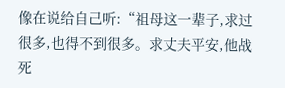像在说给自己听:“祖母这一辈子,求过很多,也得不到很多。求丈夫平安,他战死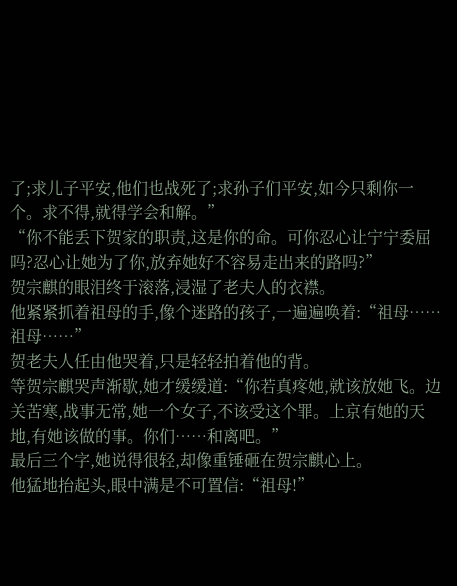了;求儿子平安,他们也战死了;求孙子们平安,如今只剩你一个。求不得,就得学会和解。”
“你不能丢下贺家的职责,这是你的命。可你忍心让宁宁委屈吗?忍心让她为了你,放弃她好不容易走出来的路吗?”
贺宗麒的眼泪终于滚落,浸湿了老夫人的衣襟。
他紧紧抓着祖母的手,像个迷路的孩子,一遍遍唤着:“祖母……祖母……”
贺老夫人任由他哭着,只是轻轻拍着他的背。
等贺宗麒哭声渐歇,她才缓缓道:“你若真疼她,就该放她飞。边关苦寒,战事无常,她一个女子,不该受这个罪。上京有她的天地,有她该做的事。你们……和离吧。”
最后三个字,她说得很轻,却像重锤砸在贺宗麒心上。
他猛地抬起头,眼中满是不可置信:“祖母!”